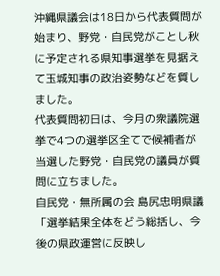沖縄県議会は18日から代表質問が始まり、野党・自民党がことし秋に予定される県知事選挙を見据えて玉城知事の政治姿勢などを質しました。
代表質問初日は、今月の衆議院選挙で4つの選挙区全てで候補者が当選した野党・自民党の議員が質問に立ちました。
自民党・無所属の会 島尻忠明県議
「選挙結果全体をどう総括し、今後の県政運営に反映し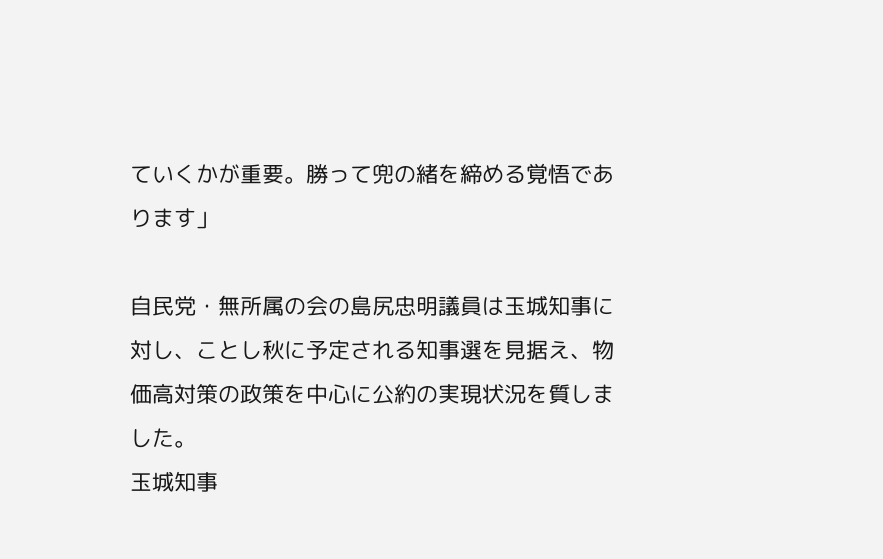ていくかが重要。勝って兜の緒を締める覚悟であります」

自民党・無所属の会の島尻忠明議員は玉城知事に対し、ことし秋に予定される知事選を見据え、物価高対策の政策を中心に公約の実現状況を質しました。
玉城知事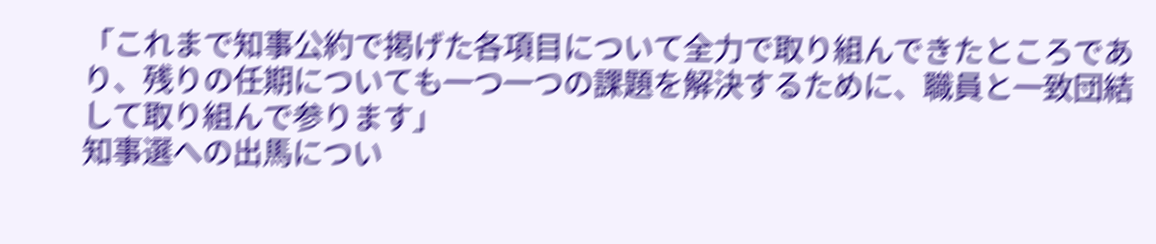「これまで知事公約で掲げた各項目について全力で取り組んできたところであり、残りの任期についても一つ一つの課題を解決するために、職員と一致団結して取り組んで参ります」
知事選への出馬につい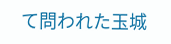て問われた玉城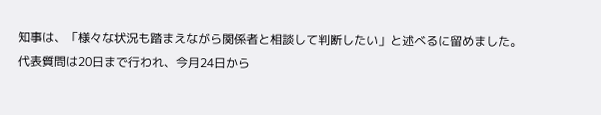知事は、「様々な状況も踏まえながら関係者と相談して判断したい」と述べるに留めました。
代表質問は20日まで行われ、今月24日から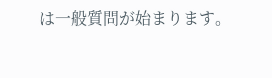は一般質問が始まります。